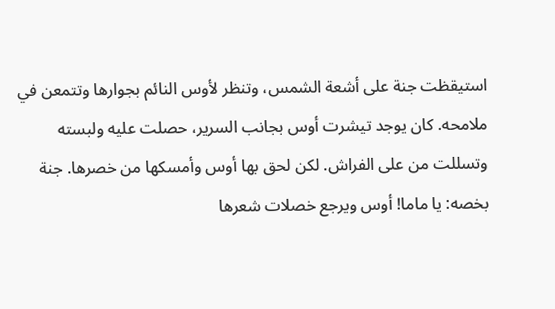استيقظت جنة على أشعة الشمس، وتنظر لأوس النائم بجوارها وتتمعن في ملامحه. كان يوجد تيشرت أوس بجانب السرير، حصلت عليه ولبسته وتسللت من على الفراش. لكن لحق بها أوس وأمسكها من خصرها. جنة بخصه: يا ماما! أوس ويرجع خصلات شعرها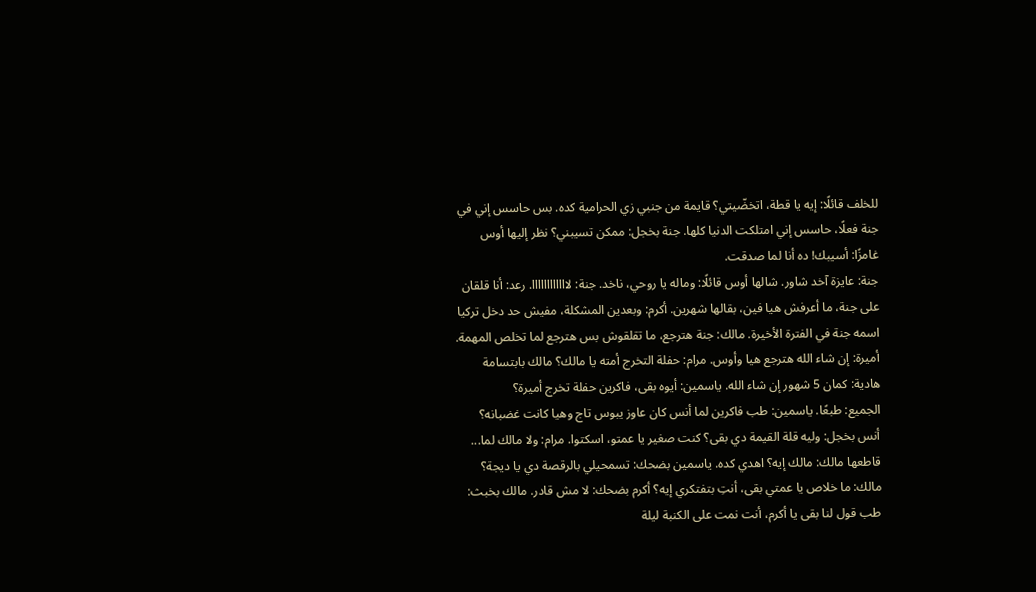للخلف قائلًا: إيه يا قطة، اتخضّيتي؟ قايمة من جنبي زي الحرامية كده. بس حاسس إني في جنة فعلًا، حاسس إني امتلكت الدنيا كلها. جنة بخجل: ممكن تسيبني؟ نظر إليها أوس غامزًا: أسيبك! ده أنا لما صدقت.
جنة: عايزة آخد شاور. شالها أوس قائلًا: وماله يا روحي، ناخد. جنة: لاااااااااااا. رعد: أنا قلقان على جنة، ما أعرفش هيا فين، بقالها شهرين. أكرم: وبعدين المشكلة، مفيش حد دخل تركيا اسمه جنة في الفترة الأخيرة. مالك: جنة هترجع، ما تقلقوش بس هترجع لما تخلص المهمة. أميرة: إن شاء الله هترجع هيا وأوس. مرام: حفلة التخرج أمته يا مالك؟ مالك بابتسامة هادية: كمان 5 شهور إن شاء الله. ياسمين: أيوه بقى، فاكرين حفلة تخرج أميرة؟
الجميع: طبعًا. ياسمين: طب فاكرين لما أنس كان عاوز يبوس تاج وهيا كانت غضبانه؟ أنس بخجل: وليه قلة القيمة دي بقى؟ كنت صغير يا عمتو، اسكتوا. مرام: ولا مالك لما... قاطعها مالك: مالك إيه؟ اهدي كده. ياسمين بضحك: تسمحيلي بالرقصة دي يا ديجة؟ مالك: ما خلاص يا عمتي بقى، أنتِ بتفتكري إيه؟ أكرم بضحك: لا مش قادر. مالك بخبث: طب قول لنا بقى يا أكرم، أنت نمت على الكنبة ليلة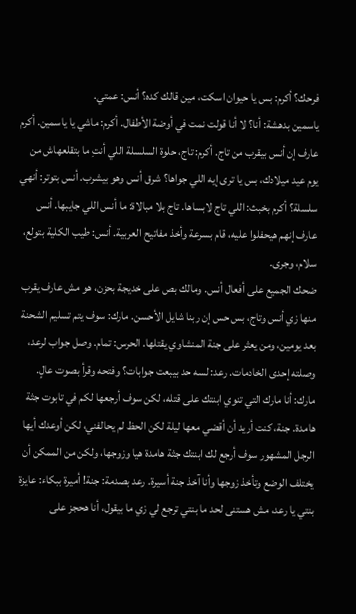فرحك؟ أكرم: بس يا حيوان اسكت، مين قالك كده؟ أنس: عمتي.
ياسمين بدهشة: أنا؟ لا أنا قولت نمت في أوضة الأطفال. أكرم: ماشي يا ياسمين. أكرم عارف إن أنس بيقرب من تاج. أكرم: تاج، حلوة السلسلة اللي أنتِ ما بتقلعهاش من يوم عيد ميلادك، بس يا ترى إيه اللي جواها؟ شرق أنس وهو بيشرب. أنس بتوتر: أنهي سلسلة؟ أكرم بخبث: اللي تاج لابساها. تاج بلا مبالاة: ما أنس اللي جايبها. أنس عارف إنهم هيحفلوا عليه، قام بسرعة وأخذ مفاتيح العربية. أنس: طيب الكلية بتولع، سلام، وجرى.
ضحك الجميع على أفعال أنس. ومالك بص على خديجة بحزن، هو مش عارف يقرب منها زي أنس وتاج، بس حس إن ربنا شايل الأحسن. مارك: سوف يتم تسليم الشحنة بعد يومين، ومن يعثر على جنة المنشاوي يقتلها. الحرس: تمام. وصل جواب لرعد، وصلته إحدى الخادمات. رعد: لسه حد بيبعت جوابات؟ وفتحه وقرأ بصوت عالٍ.
مارك: أنا مارك التي تنوي ابنتك على قتله، لكن سوف أرجعها لكم في تابوت جثة هامدة. جنة، كنت أريد أن أقضي معها ليلة لكن الحظ لم يحالفني، لكن أوعدك أيها الرجل المشهور سوف أرجع لك ابنتك جثة هامدة هيا وزوجها، ولكن من الممكن أن يختلف الوضع وتأخذ زوجها وأنا آخذ جنة أسيرة. رعد بصدمة: جنة! أميرة ببكاء: عايزة بنتي يا رعد، مش هستنى لحد ما بنتي ترجع لي زي ما بيقول، أنا هحجز على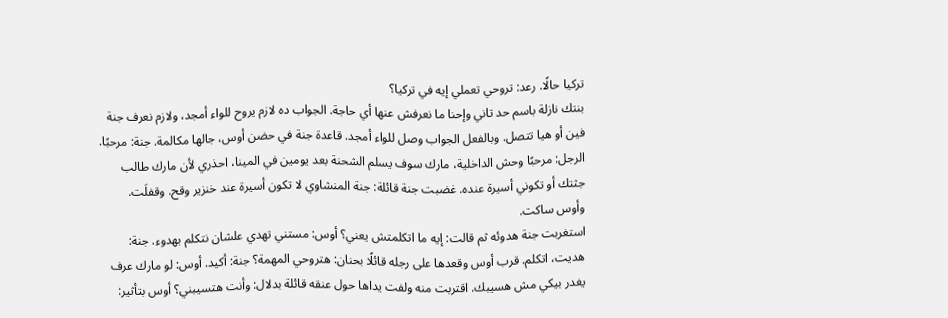تركيا حالًا. رعد: تروحي تعملي إيه في تركيا؟
بنتك نازلة باسم حد تاني وإحنا ما نعرفش عنها أي حاجة. الجواب ده لازم يروح للواء أمجد، ولازم نعرف جنة فين أو هيا تتصل. وبالفعل الجواب وصل للواء أمجد. قاعدة جنة في حضن أوس، جالها مكالمة. جنة: مرحبًا. الرجل: مرحبًا وحش الداخلية، مارك سوف يسلم الشحنة بعد يومين في المينا، احذري لأن مارك طالب جثتك أو تكوني أسيرة عنده. غضبت جنة قائلة: جنة المنشاوي لا تكون أسيرة عند خنزير وقح. وقفلَت. وأوس ساكت.
استغربت جنة هدوئه ثم قالت: إيه ما اتكلمتش يعني؟ أوس: مستني تهدي علشان نتكلم بهدوء. جنة: هديت، اتكلم. قرب أوس وقعدها على رجله قائلًا بحنان: هتروحي المهمة؟ جنة: أكيد. أوس: لو مارك عرف يغدر بيكي مش هسيبك. اقتربت منه ولفت يداها حول عنقه قائلة بدلال: وأنت هتسيبني؟ أوس بتأثير: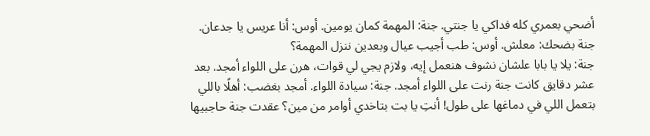أضحي بعمري كله فداكي يا جنتي. جنة: المهمة كمان يومين. أوس: أنا عريس يا جدعان. جنة بضحك: معلش. أوس: طب أجيب عيال وبعدين ننزل المهمة؟
جنة: يلا يا بابا علشان نشوف هنعمل إيه، ولازم يجي لي قوات، هرن على اللواء أمجد. بعد عشر دقايق كانت جنة رنت على اللواء أمجد. جنة: سيادة اللواء. أمجد بغضب: أهلًا باللي بتعمل اللي في دماغها على طول! أنتِ يا بت بتاخدي أوامر من مين؟ عقدت جنة حاجبيها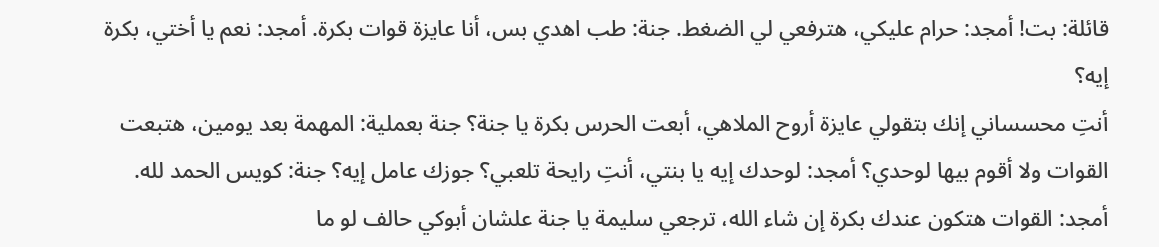قائلة: بت! أمجد: حرام عليكي، هترفعي لي الضغط. جنة: طب اهدي بس، أنا عايزة قوات بكرة. أمجد: نعم يا أختي، بكرة إيه؟
أنتِ محسساني إنك بتقولي عايزة أروح الملاهي، أبعت الحرس بكرة يا جنة؟ جنة بعملية: المهمة بعد يومين، هتبعت القوات ولا أقوم بيها لوحدي؟ أمجد: لوحدك إيه يا بنتي، أنتِ رايحة تلعبي؟ جوزك عامل إيه؟ جنة: كويس الحمد لله. أمجد: القوات هتكون عندك بكرة إن شاء الله، ترجعي سليمة يا جنة علشان أبوكي حالف لو ما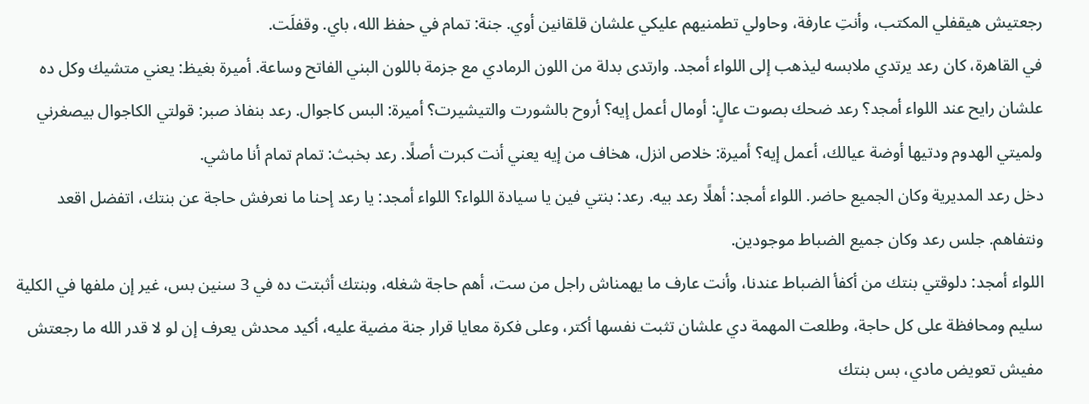رجعتيش هيقفلي المكتب، وأنتِ عارفة، وحاولي تطمنيهم عليكي علشان قلقانين أوي. جنة: تمام في حفظ الله، باي. وقفلَت.
في القاهرة، كان رعد يرتدي ملابسه ليذهب إلى اللواء أمجد. وارتدى بدلة من اللون الرمادي مع جزمة باللون البني الفاتح وساعة. أميرة بغيظ: يعني متشيك وكل ده علشان رايح عند اللواء أمجد؟ رعد ضحك بصوت عالٍ: أومال أعمل إيه؟ أروح بالشورت والتيشيرت؟ أميرة: البس كاجوال. رعد بنفاذ صبر: قولتي الكاجوال بيصغرني ولميتي الهدوم ودتيها أوضة عيالك، أعمل إيه؟ أميرة: خلاص انزل، هخاف من إيه يعني أنت كبرت أصلًا. رعد بخبث: تمام تمام أنا ماشي.
دخل رعد المديرية وكان الجميع حاضر. اللواء أمجد: أهلًا رعد بيه. رعد: بنتي فين يا سيادة اللواء؟ اللواء أمجد: يا رعد إحنا ما نعرفش حاجة عن بنتك، اتفضل اقعد ونتفاهم. جلس رعد وكان جميع الضباط موجودين.
اللواء أمجد: دلوقتي بنتك من أكفأ الضباط عندنا، وأنت عارف ما يهمناش راجل من ست، أهم حاجة شغله، وبنتك أثبتت ده في 3 سنين بس، غير إن ملفها في الكلية سليم ومحافظة على كل حاجة، وطلعت المهمة دي علشان تثبت نفسها أكتر، وعلى فكرة معايا قرار جنة مضية عليه، أكيد محدش يعرف إن لو لا قدر الله ما رجعتش مفيش تعويض مادي، بس بنتك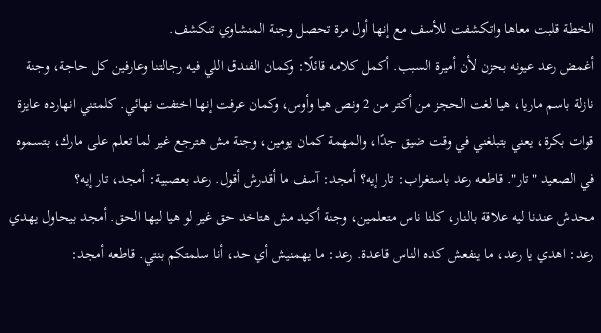الخطة قلبت معاها واتكشفت للأسف مع إنها أول مرة تحصل وجنة المنشاوي تنكشف.
أغمض رعد عيونه بحزن لأن أميرة السبب. أكمل كلامه قائلًا: وكمان الفندق اللي فيه رجالتنا وعارفين كل حاجة، وجنة نازلة باسم ماريا، هيا لغت الحجز من أكتر من 2 ونص هيا وأوس، وكمان عرفت إنها اختفت نهائي. كلمتني انهارده عايزة قوات بكرة، يعني بتبلغني في وقت ضيق جدًا، والمهمة كمان يومين، وجنة مش هترجع غير لما تعلم على مارك، بتسموه في الصعيد "تار". قاطعه رعد باستغراب: تار إيه؟ أمجد: آسف ما أقدرش أقول. رعد بعصبية: أمجد، تار إيه؟
محدش عندنا ليه علاقة بالنار، كلنا ناس متعلمين، وجنة أكيد مش هتاخد حق غير لو هيا ليها الحق. أمجد بيحاول يهدي رعد: اهدي يا رعد، ما ينفعش كده الناس قاعدة. رعد: ما يهمنيش أي حد، أنا سلمتكم بنتي. قاطعه أمجد: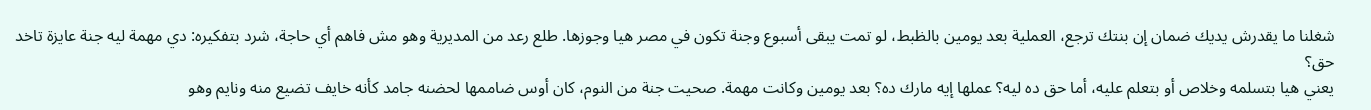شغلنا ما يقدرش يديك ضمان إن بنتك ترجع، العملية بعد يومين بالظبط، لو تمت يبقى أسبوع وجنة تكون في مصر هيا وجوزها. طلع رعد من المديرية وهو مش فاهم أي حاجة، شرد بتفكيره: دي مهمة ليه جنة عايزة تاخد حق؟
يعني هيا بتسلمه وخلاص أو بتعلم عليه، أما حق ده ليه؟ عملها إيه مارك ده؟ بعد يومين وكانت مهمة. صحيت جنة من النوم، كان أوس ضاممها لحضنه جامد كأنه خايف تضيع منه ونايم وهو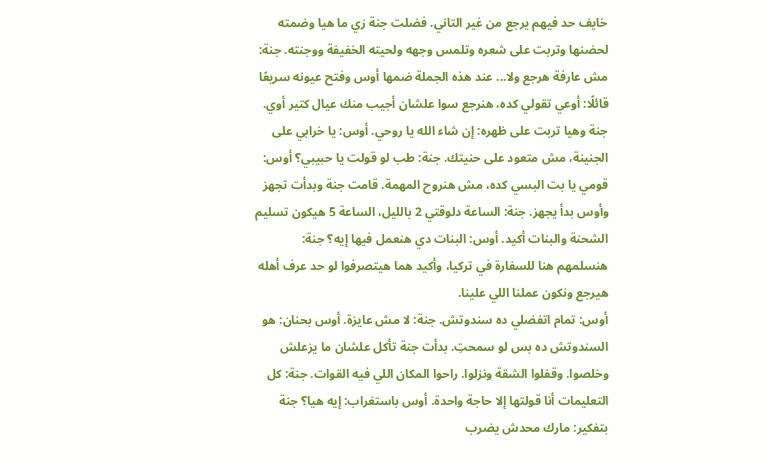خايف حد فيهم يرجع من غير التاني. فضلت جنة زي ما هيا وضمته لحضنها وتربت على شعره وتلمس وجهه ولحيته الخفيفة ووجنته. جنة: مش عارفة هرجع ولا... عند هذه الجملة ضمها أوس وفتح عيونه سريعًا قائلًا: أوعي تقولي كده، هنرجع سوا علشان أجيب منك عيال كتير أوي.
جنة وهيا تربت على ظهره: إن شاء الله يا روحي. أوس: يا خرابي على الجنينة، مش متعود على حنيتك. جنة: طب لو قولت يا حبيبي؟ أوس: قومي يا بت البسي كده، مش هنروح المهمة. قامت جنة وبدأت تجهز وأوس بدأ يجهز. جنة: الساعة دلوقتي 2 بالليل، الساعة 5 هيكون تسليم الشحنة والبنات أكيد. أوس: البنات دي هنعمل فيها إيه؟ جنة: هنسلمهم هنا للسفارة في تركيا، وأكيد هما هيتصرفوا لو حد عرف أهله هيرجع ونكون عملنا اللي علينا.
أوس: تمام اتفضلي ده سندوتش. جنة: لا مش عايزة. أوس بحنان: هو السندوتش ده بس لو سمحتِ. بدأت جنة تأكل علشان ما يزعلش وخلصوا. وقفلوا الشقة ونزلوا. راحوا المكان اللي فيه القوات. جنة: كل التعليمات أنا قولتها إلا حاجة واحدة. أوس باستغراب: إيه هيا؟ جنة بتفكير: مارك محدش يضرب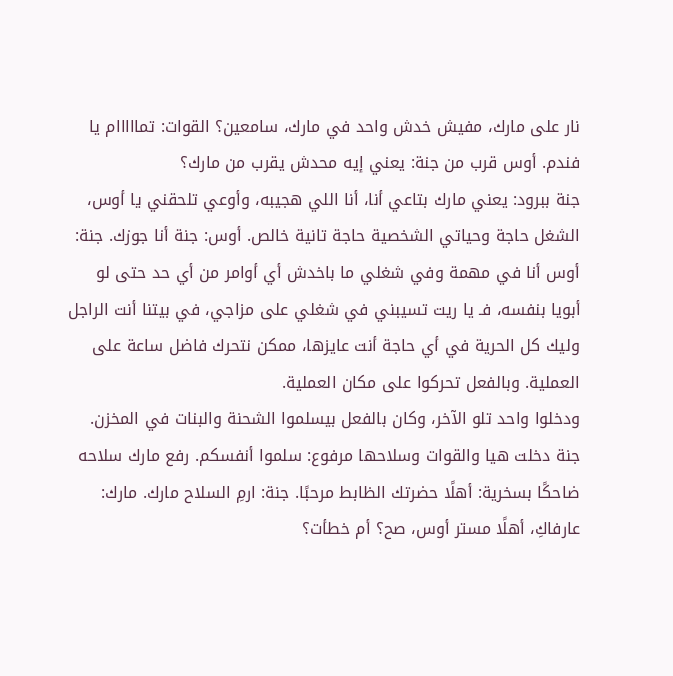نار على مارك، مفيش خدش واحد في مارك، سامعين؟ القوات: تمااااام يا فندم. أوس قرب من جنة: يعني إيه محدش يقرب من مارك؟
جنة ببرود: يعني مارك بتاعي أنا، أنا اللي هجيبه، وأوعي تلحقني يا أوس، الشغل حاجة وحياتي الشخصية حاجة تانية خالص. أوس: جنة أنا جوزك. جنة: أوس أنا في مهمة وفي شغلي ما باخدش أي أوامر من أي حد حتى لو أبويا بنفسه، فـ يا ريت تسيبني في شغلي على مزاجي، في بيتنا أنت الراجل وليك كل الحرية في أي حاجة أنت عايزها، ممكن نتحرك فاضل ساعة على العملية. وبالفعل تحركوا على مكان العملية.
ودخلوا واحد تلو الآخر، وكان بالفعل بيسلموا الشحنة والبنات في المخزن. جنة دخلت هيا والقوات وسلاحها مرفوع: سلموا أنفسكم. رفع مارك سلاحه ضاحكًا بسخرية: أهلًا حضرتك الظابط مرحبًا. جنة: ارمِ السلاح مارك. مارك: عارفاكِ، أهلًا مستر أوس، صح؟ أم خطأت؟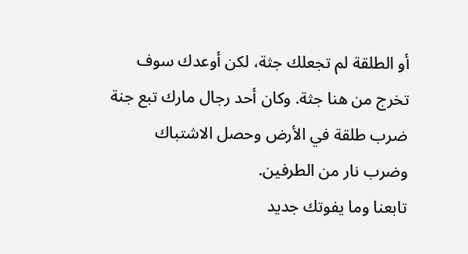أو الطلقة لم تجعلك جثة، لكن أوعدك سوف تخرج من هنا جثة. وكان أحد رجال مارك تبع جنة ضرب طلقة في الأرض وحصل الاشتباك وضرب نار من الطرفين.
تابعنا وما يفوتك جديد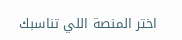اختر المنصة اللي تناسبك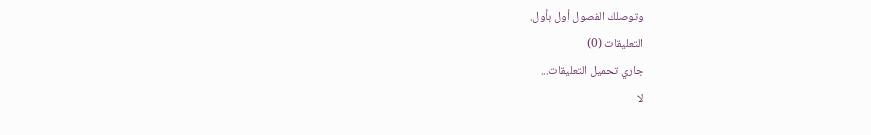وتوصلك الفصول أول بأول.
التعليقات (0)
جاري تحميل التعليقات...
لا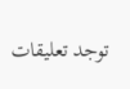توجد تعليقات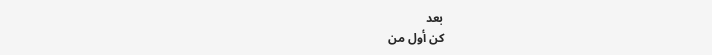بعد
كن أول من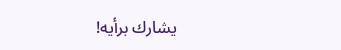يشارك برأيه!